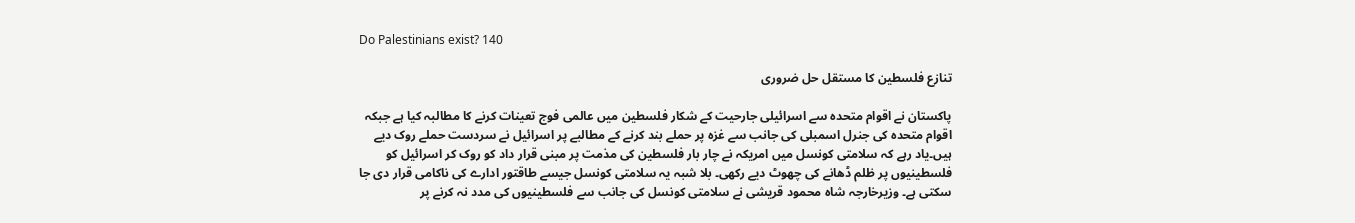Do Palestinians exist? 140

تنازع فلسطین کا مستقل حل ضروری

پاکستان نے اقوام متحدہ سے اسرائیلی جارحیت کے شکار فلسطین میں عالمی فوج تعینات کرنے کا مطالبہ کیا ہے جبکہ اقوام متحدہ کی جنرل اسمبلی کی جانب سے غزہ پر حملے بند کرنے کے مطالبے پر اسرائیل نے سردست حملے روک دیے ہیں۔یاد رہے کہ سلامتی کونسل میں امریکہ نے چار بار فلسطین کی مذمت پر مبنی قرار داد کو روک کر اسرائیل کو فلسطینیوں پر ظلم ڈھانے کی چھوٹ دیے رکھی۔ بلا شبہ یہ سلامتی کونسل جیسے طاقتور ادارے کی ناکامی قرار دی جا سکتی ہے۔ وزیرخارجہ شاہ محمود قریشی نے سلامتی کونسل کی جانب سے فلسطینیوں کی مدد نہ کرنے پر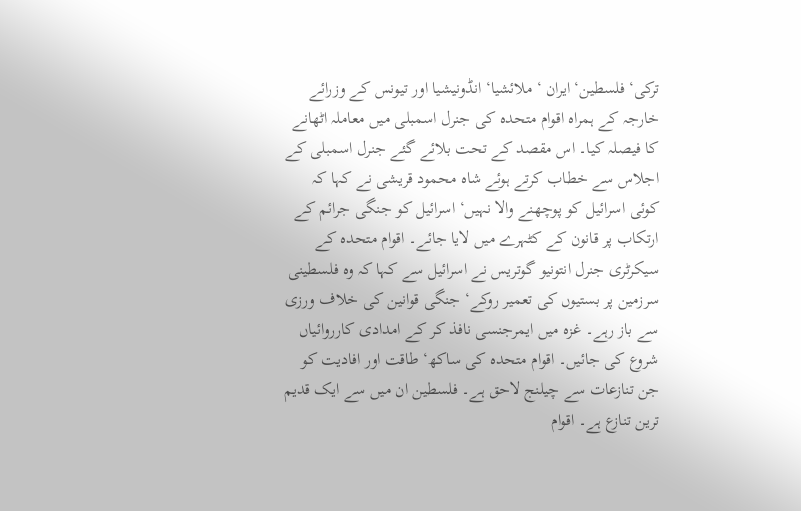ترکی‘فلسطین‘ ایران ‘ ملائشیا‘ انڈونیشیا اور تیونس کے وزرائے خارجہ کے ہمراہ اقوام متحدہ کی جنرل اسمبلی میں معاملہ اٹھانے کا فیصلہ کیا۔ اس مقصد کے تحت بلائے گئے جنرل اسمبلی کے اجلاس سے خطاب کرتے ہوئے شاہ محمود قریشی نے کہا کہ کوئی اسرائیل کو پوچھنے والا نہیں‘ اسرائیل کو جنگی جرائم کے ارتکاب پر قانون کے کٹہرے میں لایا جائے۔ اقوام متحدہ کے سیکرٹری جنرل انتونیو گوتریس نے اسرائیل سے کہا کہ وہ فلسطینی سرزمین پر بستیوں کی تعمیر روکے‘ جنگی قوانین کی خلاف ورزی سے باز رہے۔ غزہ میں ایمرجنسی نافذ کر کے امدادی کارروائیاں شروع کی جائیں۔ اقوام متحدہ کی ساکھ‘ طاقت اور افادیت کو جن تنازعات سے چیلنج لاحق ہے۔ فلسطین ان میں سے ایک قدیم ترین تنازع ہے۔ اقوام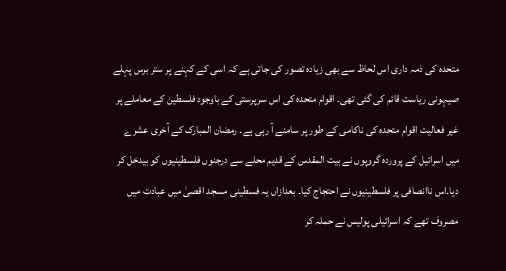متحدہ کی ذمہ داری اس لحاظ سے بھی زیادہ تصور کی جاتی ہے کہ اسی کے کہنے پر ستر برس پہلے صیہونی ریاست قائم کی گئی تھی۔ اقوام متحدہ کی اس سرپرستی کے باوجود فلسطین کے معاملے پر غیر فعالیت اقوام متحدہ کی ناکامی کے طور پر سامنے آ رہی ہے۔ رمضان المبارک کے آخری عشرے میں اسرائیل کے پروردہ گروپوں نے بیت المقدس کے قدیم محلے سے درجنوں فلسطینیوں کو بیدخل کر دیا۔اس ناانصافی پر فلسطینیوں نے احتجاج کیا۔ بعدازاں یہ فسطینی مسجد اقصیٰ میں عبادت میں مصروف تھے کہ اسرائیلی پولیس نے حملہ کر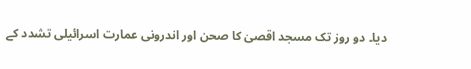دیا۔ دو روز تک مسجد اقصیٰ کا صحن اور اندرونی عمارت اسرائیلی تشدد کے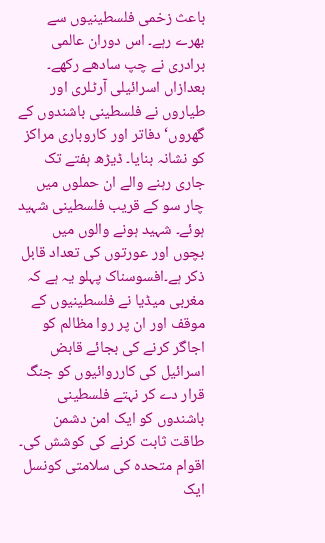باعث زخمی فلسطینیوں سے بھرے رہے۔ اس دوران عالمی برادری نے چپ سادھے رکھے۔ بعدازاں اسرائیلی آرٹلری اور طیاروں نے فلسطینی باشندوں کے گھروں‘ دفاتر اور کاروباری مراکز کو نشانہ بنایا۔ ڈیڑھ ہفتے تک جاری رہنے والے ان حملوں میں چار سو کے قریب فلسطینی شہید ہوئے۔ شہید ہونے والوں میں بچوں اور عورتوں کی تعداد قابل ذکر ہے۔افسوسناک پہلو یہ ہے کہ مغربی میڈیا نے فلسطینیوں کے موقف اور ان پر روا مظالم کو اجاگر کرنے کی بجائے قابض اسرائیل کی کارروائیوں کو جنگ قرار دے کر نہتے فلسطینی باشندوں کو ایک امن دشمن طاقت ثابت کرنے کی کوشش کی۔ اقوام متحدہ کی سلامتی کونسل ایک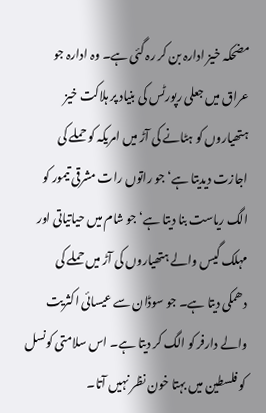مضحکہ خیز ادارہ بن کر رہ گئی ہے۔ وہ ادارہ جو عراق میں جعلی رپورٹس کی بنیاد پر ہلاکت خیز ہتھیاروں کو ہٹانے کی آڑ میں امریکہ کو حملے کی اجازت دیدیتا ہے‘ جو راتوں رات مشرقی تیمور کو الگ ریاست بنا دیتا ہے‘ جو شام میں حیاتیاتی اور مہلک گیس والے ہتھیاروں کی آڑ میں حملے کی دھمکی دیتا ہے۔ جو سوڈان سے عیسائی اکثریت والے دارفر کو الگ کر دیتا ہے۔ اس سلامتی کونسل کو فلسطین میں بہتا خون نظر نہیں آتا۔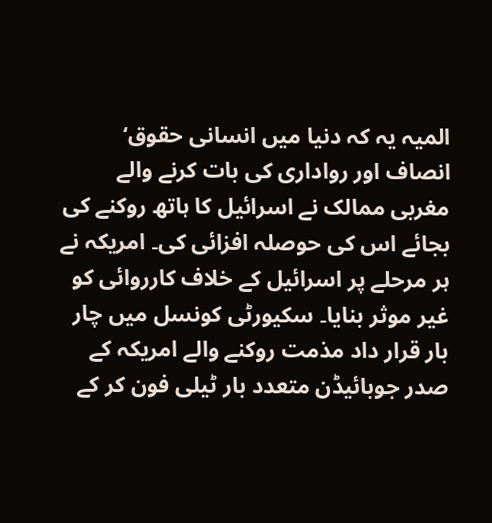المیہ یہ کہ دنیا میں انسانی حقوق‘ انصاف اور رواداری کی بات کرنے والے مغربی ممالک نے اسرائیل کا ہاتھ روکنے کی بجائے اس کی حوصلہ افزائی کی۔ امریکہ نے ہر مرحلے پر اسرائیل کے خلاف کارروائی کو غیر موثر بنایا۔ سکیورٹی کونسل میں چار بار قرار داد مذمت روکنے والے امریکہ کے صدر جوبائیڈن متعدد بار ٹیلی فون کر کے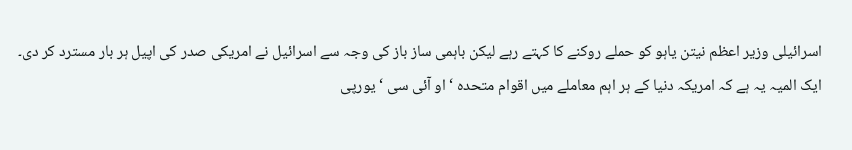اسرائیلی وزیر اعظم نیتن یاہو کو حملے روکنے کا کہتے رہے لیکن باہمی ساز باز کی وجہ سے اسرائیل نے امریکی صدر کی اپیل ہر بار مسترد کر دی۔ ایک المیہ یہ ہے کہ امریکہ دنیا کے ہر اہم معاملے میں اقوام متحدہ ‘ او آئی سی ‘ یورپی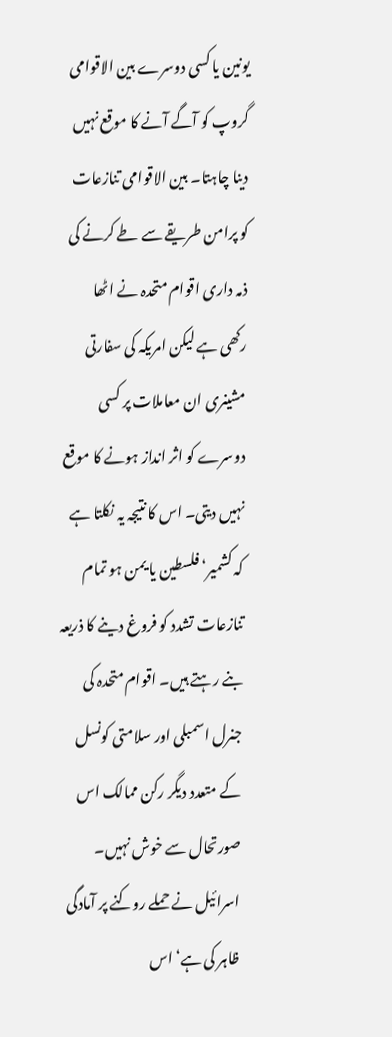یونین یا کسی دوسرے بین الاقوامی گروپ کو آگے آنے کا موقع نہیں دینا چاہتا۔ بین الاقوامی تنازعات کو پرامن طریقے سے طے کرنے کی ذمہ داری اقوام متحدہ نے اٹھا رکھی ہے لیکن امریکہ کی سفارتی مشینری ان معاملات پر کسی دوسرے کو اثر انداز ہونے کا موقع نہیں دیتی۔ اس کا نتیجہ یہ نکلتا ہے کہ کشمیر‘ فلسطین یا یمن ہو تمام تنازعات تشدد کو فروغ دینے کا ذریعہ بنے رہتے ہیں۔ اقوام متحدہ کی جنرل اسمبلی اور سلامتی کونسل کے متعدد دیگر رکن ممالک اس صورتحال سے خوش نہیں۔ اسرائیل نے حملے روکنے پر آمادگی ظاہر کی ہے‘ اس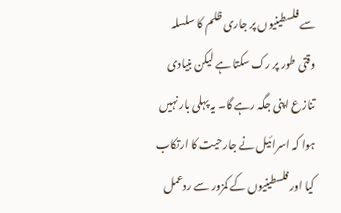سے فلسطینیوں پر جاری ظلم کا سلسلہ وقتی طور پر رک سکتا ہے لیکن بنیادی تنازع اپنی جگہ رہے گا۔ یہ پہلی بار نہیں ہوا کہ اسرائیل نے جارحیت کا ارتکاب کیا اور فلسطینیوں کے کمزور سے ردعمل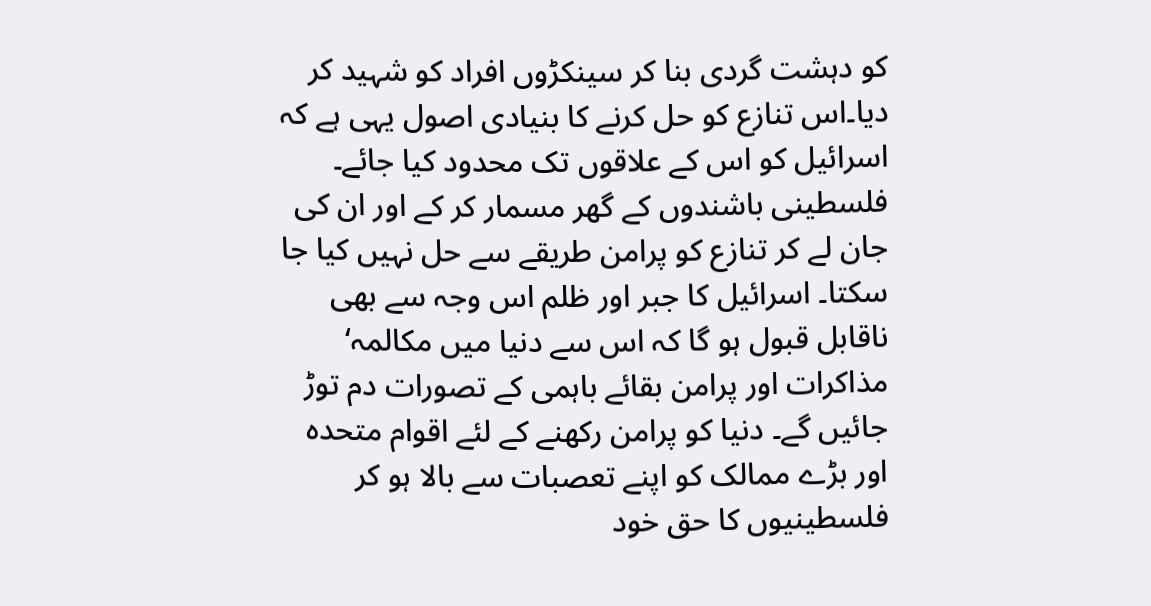کو دہشت گردی بنا کر سینکڑوں افراد کو شہید کر دیا۔اس تنازع کو حل کرنے کا بنیادی اصول یہی ہے کہ اسرائیل کو اس کے علاقوں تک محدود کیا جائے۔ فلسطینی باشندوں کے گھر مسمار کر کے اور ان کی جان لے کر تنازع کو پرامن طریقے سے حل نہیں کیا جا سکتا۔ اسرائیل کا جبر اور ظلم اس وجہ سے بھی ناقابل قبول ہو گا کہ اس سے دنیا میں مکالمہ‘ مذاکرات اور پرامن بقائے باہمی کے تصورات دم توڑ جائیں گے۔ دنیا کو پرامن رکھنے کے لئے اقوام متحدہ اور بڑے ممالک کو اپنے تعصبات سے بالا ہو کر فلسطینیوں کا حق خود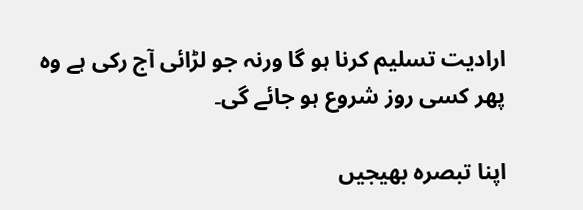ارادیت تسلیم کرنا ہو گا ورنہ جو لڑائی آج رکی ہے وہ پھر کسی روز شروع ہو جائے گی۔

اپنا تبصرہ بھیجیں